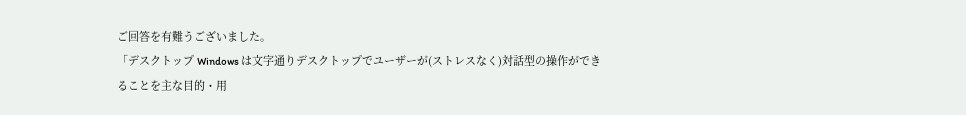ご回答を有難うございました。
「デスクトップ Windows は文字通りデスクトップでユーザーが(ストレスなく)対話型の操作ができることを主な目的・用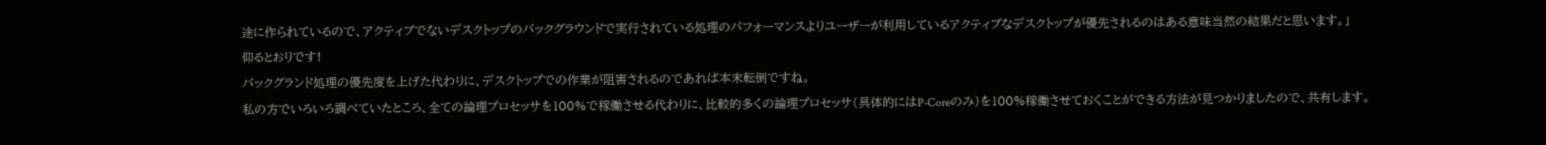途に作られているので、アクティブでないデスクトップのバックグラウンドで実行されている処理のパフォーマンスよりユーザーが利用しているアクティブなデスクトップが優先されるのはある意味当然の結果だと思います。」
仰るとおりです!
バックグランド処理の優先度を上げた代わりに、デスクトップでの作業が阻害されるのであれば本末転倒ですね。
私の方でいろいろ調べていたところ、全ての論理プロセッサを100%で稼働させる代わりに、比較的多くの論理プロセッサ(具体的にはP-Coreのみ)を100%稼働させておくことができる方法が見つかりましたので、共有します。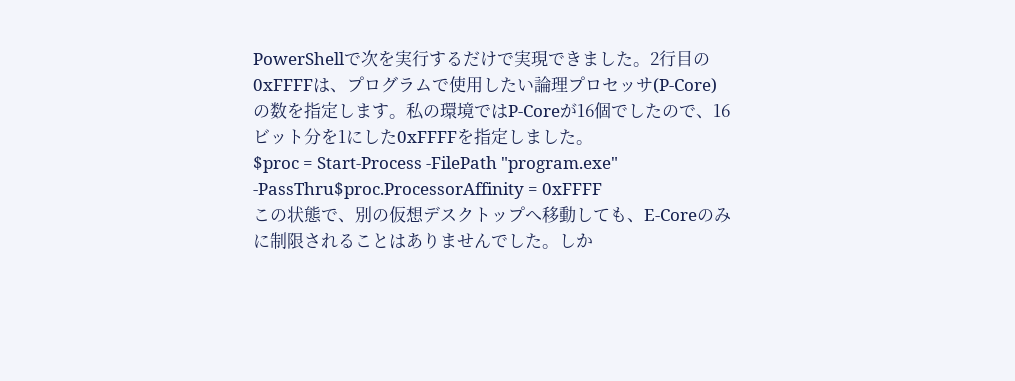PowerShellで次を実行するだけで実現できました。2行目の0xFFFFは、プログラムで使用したい論理プロセッサ(P-Core)の数を指定します。私の環境ではP-Coreが16個でしたので、16ビット分を1にした0xFFFFを指定しました。
$proc = Start-Process -FilePath "program.exe" -PassThru$proc.ProcessorAffinity = 0xFFFF
この状態で、別の仮想デスクトップへ移動しても、E-Coreのみに制限されることはありませんでした。しか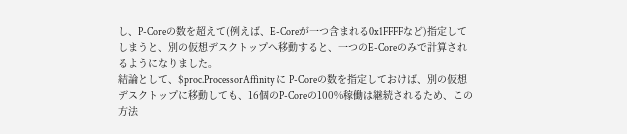し、P-Coreの数を超えて(例えば、E-Coreが一つ含まれる0x1FFFFなど)指定してしまうと、別の仮想デスクトップへ移動すると、一つのE-Coreのみで計算されるようになりました。
結論として、$proc.ProcessorAffinity に P-Coreの数を指定しておけば、別の仮想デスクトップに移動しても、16個のP-Coreの100%稼働は継続されるため、この方法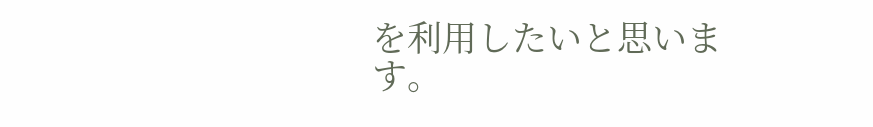を利用したいと思います。